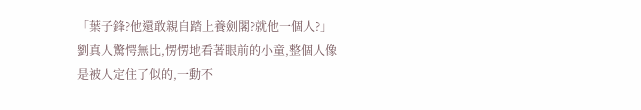「葉子鋒?他還敢親自踏上養劍閣?就他一個人?」
劉真人驚愕無比,愣愣地看著眼前的小童,整個人像是被人定住了似的,一動不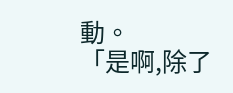動。
「是啊,除了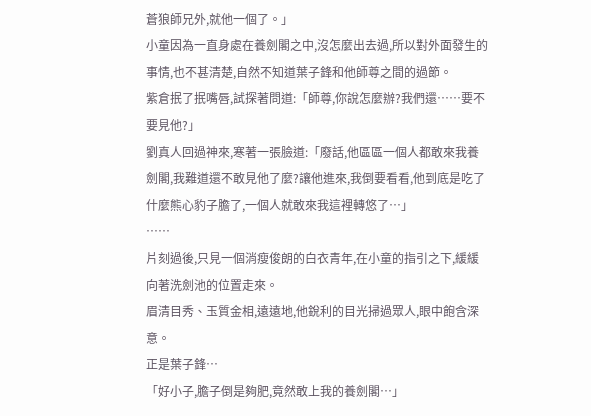蒼狼師兄外,就他一個了。」
小童因為一直身處在養劍閣之中,沒怎麼出去過,所以對外面發生的事情,也不甚清楚,自然不知道葉子鋒和他師尊之間的過節。
紫倉抿了抿嘴唇,試探著問道:「師尊,你說怎麼辦?我們還……要不要見他?」
劉真人回過神來,寒著一張臉道:「廢話,他區區一個人都敢來我養劍閣,我難道還不敢見他了麼?讓他進來,我倒要看看,他到底是吃了什麼熊心豹子膽了,一個人就敢來我這裡轉悠了…」
……
片刻過後,只見一個消瘦俊朗的白衣青年,在小童的指引之下,緩緩向著洗劍池的位置走來。
眉清目秀、玉質金相,遠遠地,他銳利的目光掃過眾人,眼中飽含深意。
正是葉子鋒…
「好小子,膽子倒是夠肥,竟然敢上我的養劍閣…」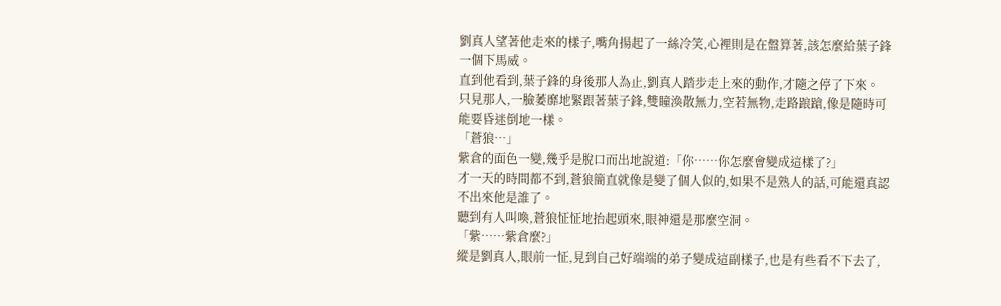劉真人望著他走來的樣子,嘴角揚起了一絲冷笑,心裡則是在盤算著,該怎麼給葉子鋒一個下馬威。
直到他看到,葉子鋒的身後那人為止,劉真人踏步走上來的動作,才隨之停了下來。
只見那人,一臉萎靡地緊跟著葉子鋒,雙瞳渙散無力,空若無物,走路踉蹌,像是隨時可能要昏迷倒地一樣。
「蒼狼…」
紫倉的面色一變,幾乎是脫口而出地說道:「你……你怎麼會變成這樣了?」
才一天的時間都不到,蒼狼簡直就像是變了個人似的,如果不是熟人的話,可能還真認不出來他是誰了。
聽到有人叫喚,蒼狼怔怔地抬起頭來,眼神還是那麼空洞。
「紫……紫倉麼?」
縱是劉真人,眼前一怔,見到自己好端端的弟子變成這副樣子,也是有些看不下去了,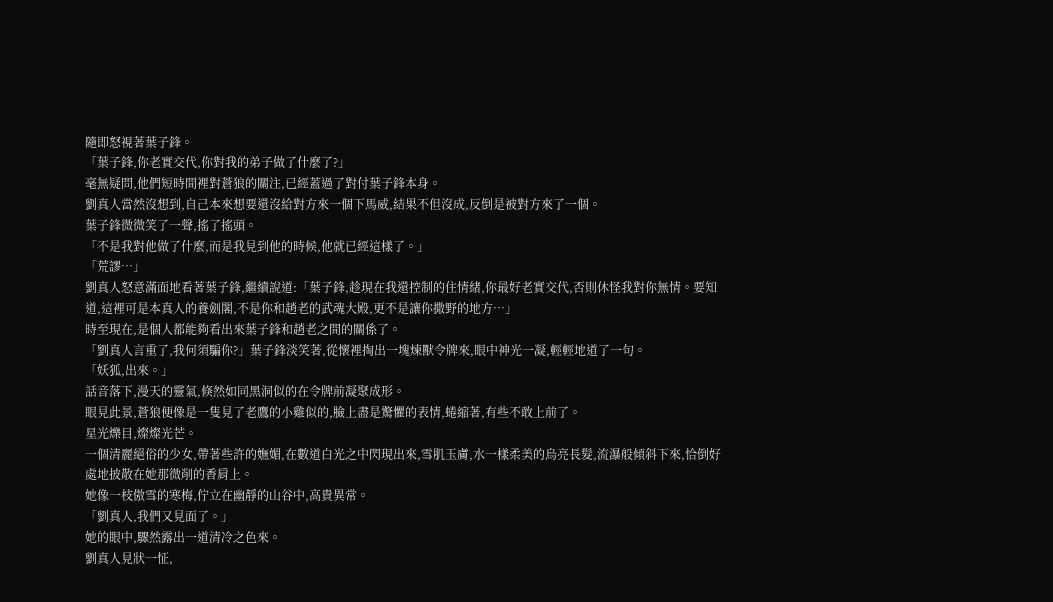隨即怒視著葉子鋒。
「葉子鋒,你老實交代,你對我的弟子做了什麼了?」
毫無疑問,他們短時間裡對蒼狼的關注,已經蓋過了對付葉子鋒本身。
劉真人當然沒想到,自己本來想要還沒給對方來一個下馬威,結果不但沒成,反倒是被對方來了一個。
葉子鋒微微笑了一聲,搖了搖頭。
「不是我對他做了什麼,而是我見到他的時候,他就已經這樣了。」
「荒謬…」
劉真人怒意滿面地看著葉子鋒,繼續說道:「葉子鋒,趁現在我還控制的住情緒,你最好老實交代,否則休怪我對你無情。要知道,這裡可是本真人的養劍閣,不是你和趙老的武魂大殿,更不是讓你撒野的地方…」
時至現在,是個人都能夠看出來葉子鋒和趙老之間的關係了。
「劉真人言重了,我何須騙你?」葉子鋒淡笑著,從懷裡掏出一塊煉獸令牌來,眼中神光一凝,輕輕地道了一句。
「妖狐,出來。」
話音落下,漫天的靈氣,倏然如同黑洞似的在令牌前凝聚成形。
眼見此景,蒼狼便像是一隻見了老鷹的小雞似的,臉上盡是驚懼的表情,蜷縮著,有些不敢上前了。
星光爍目,燦燦光芒。
一個清麗絕俗的少女,帶著些許的嫵媚,在數道白光之中閃現出來,雪肌玉膚,水一樣柔美的烏亮長髮,流瀑般傾斜下來,恰倒好處地披散在她那微削的香肩上。
她像一枝傲雪的寒梅,佇立在幽靜的山谷中,高貴異常。
「劉真人,我們又見面了。」
她的眼中,驟然露出一道清冷之色來。
劉真人見狀一怔,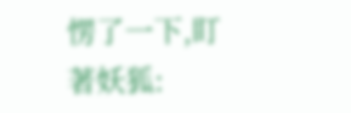愣了一下,盯著妖狐: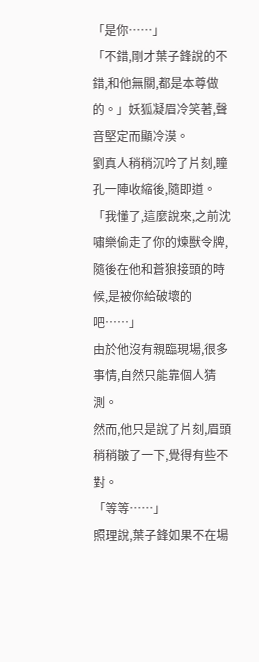「是你……」
「不錯,剛才葉子鋒說的不錯,和他無關,都是本尊做的。」妖狐凝眉冷笑著,聲音堅定而顯冷漠。
劉真人稍稍沉吟了片刻,瞳孔一陣收縮後,隨即道。
「我懂了,這麼說來,之前沈嘯樂偷走了你的煉獸令牌,隨後在他和蒼狼接頭的時候,是被你給破壞的吧……」
由於他沒有親臨現場,很多事情,自然只能靠個人猜測。
然而,他只是說了片刻,眉頭稍稍皺了一下,覺得有些不對。
「等等……」
照理說,葉子鋒如果不在場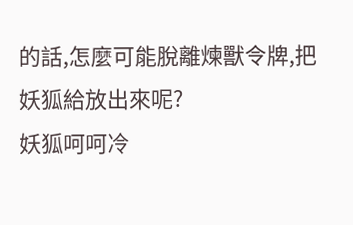的話,怎麼可能脫離煉獸令牌,把妖狐給放出來呢?
妖狐呵呵冷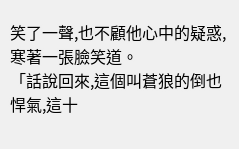笑了一聲,也不顧他心中的疑惑,寒著一張臉笑道。
「話說回來,這個叫蒼狼的倒也悍氣,這十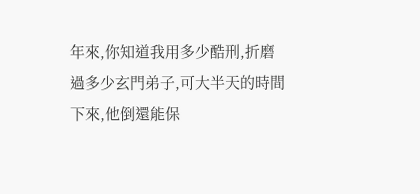年來,你知道我用多少酷刑,折磨過多少玄門弟子,可大半天的時間下來,他倒還能保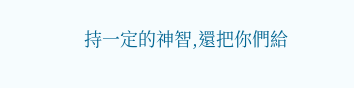持一定的神智,還把你們給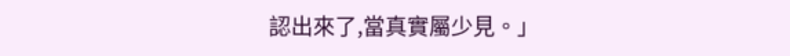認出來了,當真實屬少見。」